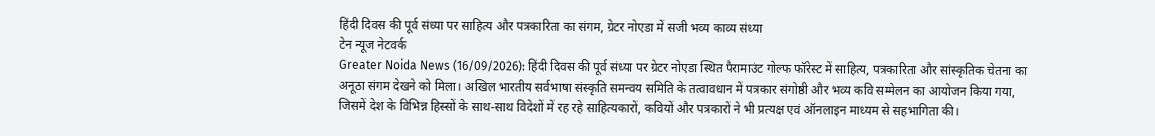हिंदी दिवस की पूर्व संध्या पर साहित्य और पत्रकारिता का संगम, ग्रेटर नोएडा में सजी भव्य काव्य संध्या
टेन न्यूज नेटवर्क
Greater Noida News (16/09/2026): हिंदी दिवस की पूर्व संध्या पर ग्रेटर नोएडा स्थित पैरामाउंट गोल्फ फॉरेस्ट में साहित्य, पत्रकारिता और सांस्कृतिक चेतना का अनूठा संगम देखने को मिला। अखिल भारतीय सर्वभाषा संस्कृति समन्वय समिति के तत्वावधान में पत्रकार संगोष्ठी और भव्य कवि सम्मेलन का आयोजन किया गया, जिसमें देश के विभिन्न हिस्सों के साथ-साथ विदेशों में रह रहे साहित्यकारों, कवियों और पत्रकारों ने भी प्रत्यक्ष एवं ऑनलाइन माध्यम से सहभागिता की।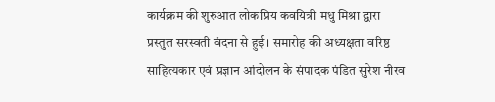कार्यक्रम की शुरुआत लोकप्रिय कवयित्री मधु मिश्रा द्वारा प्रस्तुत सरस्वती वंदना से हुई। समारोह की अध्यक्षता वरिष्ठ साहित्यकार एवं प्रज्ञान आंदोलन के संपादक पंडित सुरेश नीरव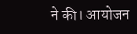ने की। आयोजन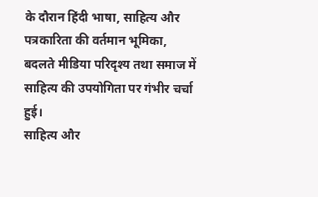के दौरान हिंदी भाषा, साहित्य और पत्रकारिता की वर्तमान भूमिका, बदलते मीडिया परिदृश्य तथा समाज में साहित्य की उपयोगिता पर गंभीर चर्चा हुई।
साहित्य और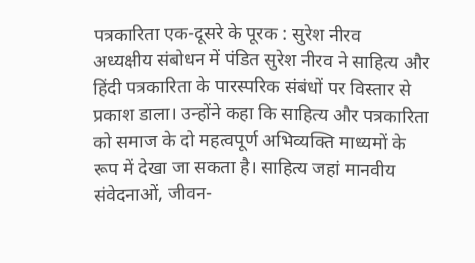पत्रकारिता एक-दूसरे के पूरक : सुरेश नीरव
अध्यक्षीय संबोधन में पंडित सुरेश नीरव ने साहित्य और हिंदी पत्रकारिता के पारस्परिक संबंधों पर विस्तार से प्रकाश डाला। उन्होंने कहा कि साहित्य और पत्रकारिता को समाज के दो महत्वपूर्ण अभिव्यक्ति माध्यमों के रूप में देखा जा सकता है। साहित्य जहां मानवीय संवेदनाओं, जीवन-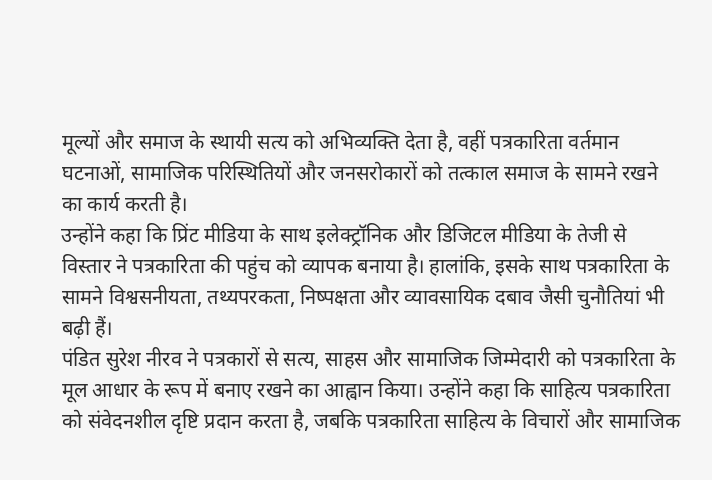मूल्यों और समाज के स्थायी सत्य को अभिव्यक्ति देता है, वहीं पत्रकारिता वर्तमान घटनाओं, सामाजिक परिस्थितियों और जनसरोकारों को तत्काल समाज के सामने रखने का कार्य करती है।
उन्होंने कहा कि प्रिंट मीडिया के साथ इलेक्ट्रॉनिक और डिजिटल मीडिया के तेजी से विस्तार ने पत्रकारिता की पहुंच को व्यापक बनाया है। हालांकि, इसके साथ पत्रकारिता के सामने विश्वसनीयता, तथ्यपरकता, निष्पक्षता और व्यावसायिक दबाव जैसी चुनौतियां भी बढ़ी हैं।
पंडित सुरेश नीरव ने पत्रकारों से सत्य, साहस और सामाजिक जिम्मेदारी को पत्रकारिता के मूल आधार के रूप में बनाए रखने का आह्वान किया। उन्होंने कहा कि साहित्य पत्रकारिता को संवेदनशील दृष्टि प्रदान करता है, जबकि पत्रकारिता साहित्य के विचारों और सामाजिक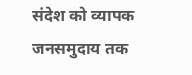संदेश को व्यापक जनसमुदाय तक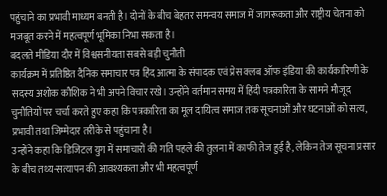पहुंचाने का प्रभावी माध्यम बनती है। दोनों के बीच बेहतर समन्वय समाज में जागरूकता और राष्ट्रीय चेतना को मजबूत करने में महत्वपूर्ण भूमिका निभा सकता है।
बदलते मीडिया दौर में विश्वसनीयता सबसे बड़ी चुनौती
कार्यक्रम में प्रतिष्ठित दैनिक समाचार पत्र हिंद आत्मा के संपादक एवं प्रेस क्लब ऑफ इंडिया की कार्यकारिणी के सदस्य अशोक कौशिक ने भी अपने विचार रखे। उन्होंने वर्तमान समय में हिंदी पत्रकारिता के सामने मौजूद चुनौतियों पर चर्चा करते हुए कहा कि पत्रकारिता का मूल दायित्व समाज तक सूचनाओं और घटनाओं को सत्य, प्रभावी तथा जिम्मेदार तरीके से पहुंचाना है।
उन्होंने कहा कि डिजिटल युग में समाचारों की गति पहले की तुलना में काफी तेज हुई है, लेकिन तेज सूचना प्रसार के बीच तथ्य-सत्यापन की आवश्यकता और भी महत्वपूर्ण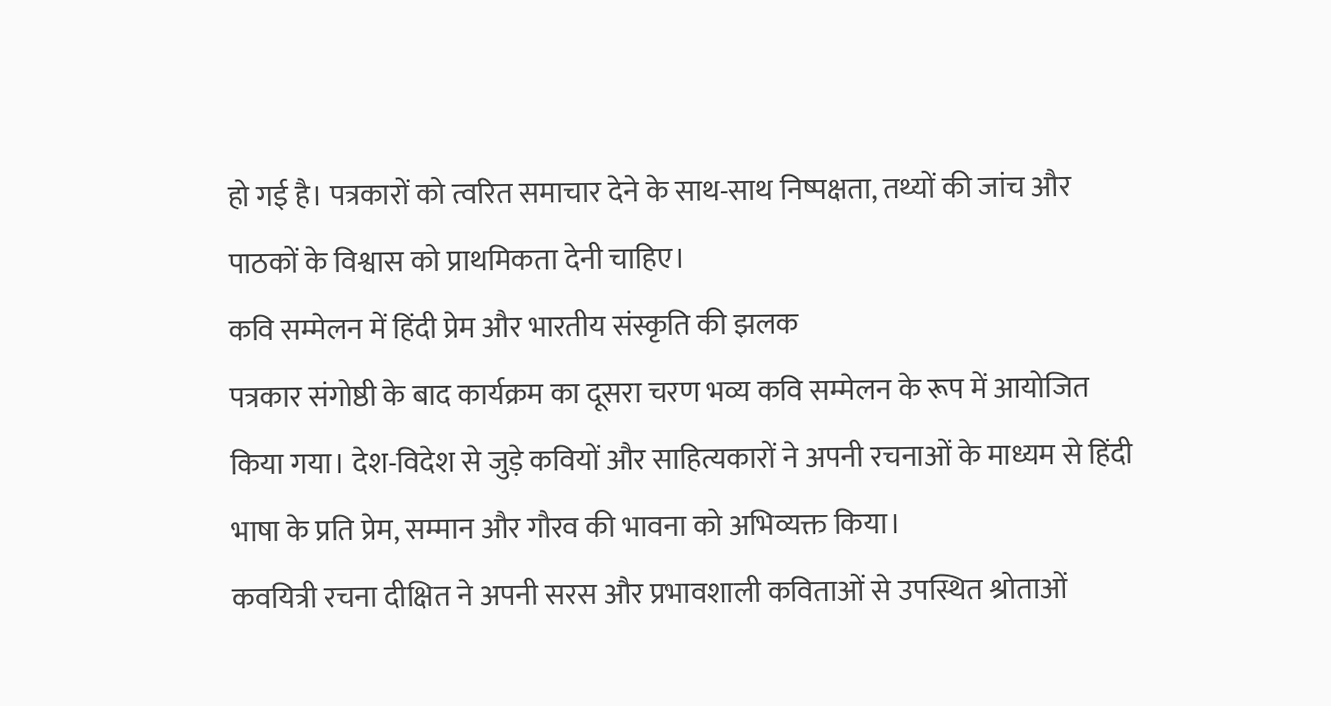हो गई है। पत्रकारों को त्वरित समाचार देने के साथ-साथ निष्पक्षता, तथ्यों की जांच और पाठकों के विश्वास को प्राथमिकता देनी चाहिए।
कवि सम्मेलन में हिंदी प्रेम और भारतीय संस्कृति की झलक
पत्रकार संगोष्ठी के बाद कार्यक्रम का दूसरा चरण भव्य कवि सम्मेलन के रूप में आयोजित किया गया। देश-विदेश से जुड़े कवियों और साहित्यकारों ने अपनी रचनाओं के माध्यम से हिंदी भाषा के प्रति प्रेम, सम्मान और गौरव की भावना को अभिव्यक्त किया।
कवयित्री रचना दीक्षित ने अपनी सरस और प्रभावशाली कविताओं से उपस्थित श्रोताओं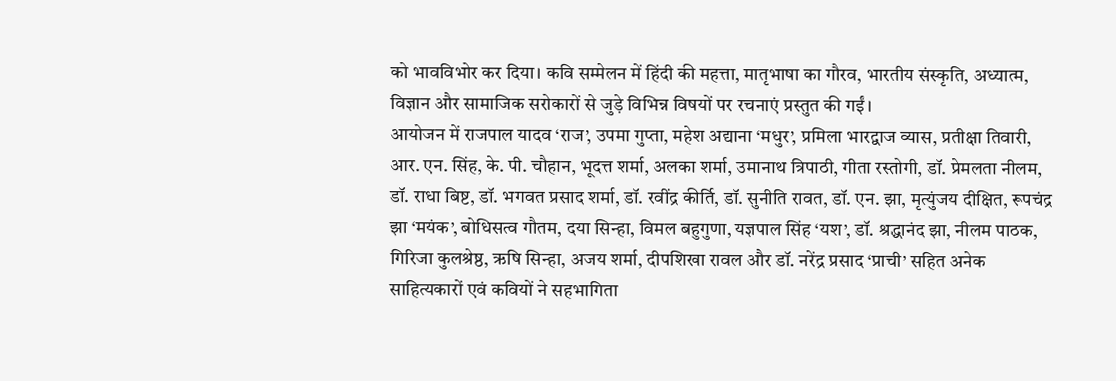को भावविभोर कर दिया। कवि सम्मेलन में हिंदी की महत्ता, मातृभाषा का गौरव, भारतीय संस्कृति, अध्यात्म, विज्ञान और सामाजिक सरोकारों से जुड़े विभिन्न विषयों पर रचनाएं प्रस्तुत की गईं।
आयोजन में राजपाल यादव ‘राज’, उपमा गुप्ता, महेश अद्याना ‘मधुर’, प्रमिला भारद्वाज व्यास, प्रतीक्षा तिवारी, आर. एन. सिंह, के. पी. चौहान, भूदत्त शर्मा, अलका शर्मा, उमानाथ त्रिपाठी, गीता रस्तोगी, डॉ. प्रेमलता नीलम, डॉ. राधा बिष्ट, डॉ. भगवत प्रसाद शर्मा, डॉ. रवींद्र कीर्ति, डॉ. सुनीति रावत, डॉ. एन. झा, मृत्युंजय दीक्षित, रूपचंद्र झा ‘मयंक’, बोधिसत्व गौतम, दया सिन्हा, विमल बहुगुणा, यज्ञपाल सिंह ‘यश’, डॉ. श्रद्धानंद झा, नीलम पाठक, गिरिजा कुलश्रेष्ठ, ऋषि सिन्हा, अजय शर्मा, दीपशिखा रावल और डॉ. नरेंद्र प्रसाद ‘प्राची’ सहित अनेक साहित्यकारों एवं कवियों ने सहभागिता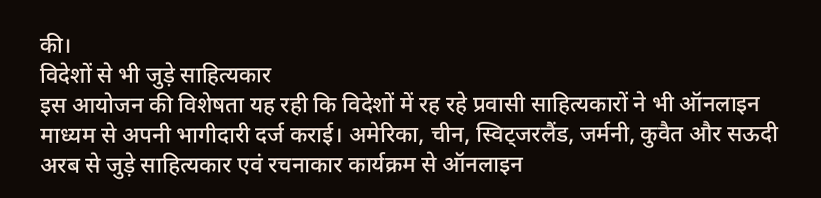की।
विदेशों से भी जुड़े साहित्यकार
इस आयोजन की विशेषता यह रही कि विदेशों में रह रहे प्रवासी साहित्यकारों ने भी ऑनलाइन माध्यम से अपनी भागीदारी दर्ज कराई। अमेरिका, चीन, स्विट्जरलैंड, जर्मनी, कुवैत और सऊदी अरब से जुड़े साहित्यकार एवं रचनाकार कार्यक्रम से ऑनलाइन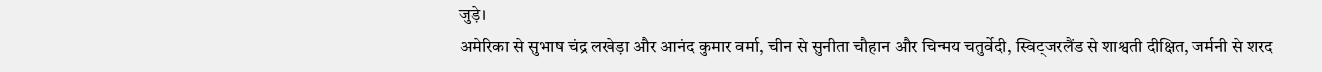जुड़े।
अमेरिका से सुभाष चंद्र लखेड़ा और आनंद कुमार वर्मा, चीन से सुनीता चौहान और चिन्मय चतुर्वेदी, स्विट्जरलैंड से शाश्वती दीक्षित, जर्मनी से शरद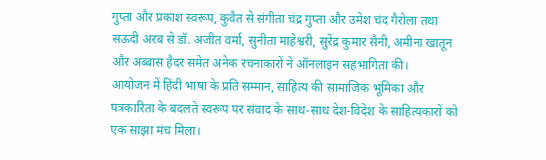गुप्ता और प्रकाश स्वरूप, कुवैत से संगीता चंद्र गुप्ता और उमेश चंद गैरोला तथा सऊदी अरब से डॉ. अजीत वर्मा, सुनीता माहेश्वरी, सुरेंद्र कुमार सैनी, अमीना खातून और अब्बास हैदर समेत अनेक रचनाकारों ने ऑनलाइन सहभागिता की।
आयोजन में हिंदी भाषा के प्रति सम्मान, साहित्य की सामाजिक भूमिका और पत्रकारिता के बदलते स्वरूप पर संवाद के साथ-साथ देश-विदेश के साहित्यकारों को एक साझा मंच मिला।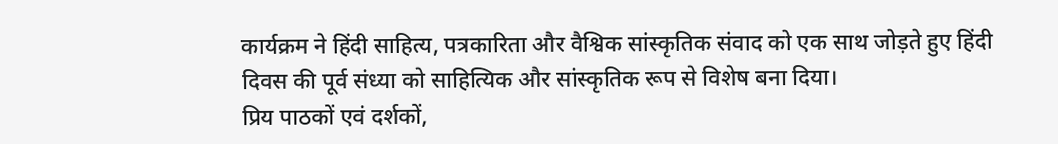कार्यक्रम ने हिंदी साहित्य, पत्रकारिता और वैश्विक सांस्कृतिक संवाद को एक साथ जोड़ते हुए हिंदी दिवस की पूर्व संध्या को साहित्यिक और सांस्कृतिक रूप से विशेष बना दिया।
प्रिय पाठकों एवं दर्शकों,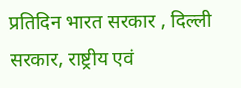प्रतिदिन भारत सरकार , दिल्ली सरकार, राष्ट्रीय एवं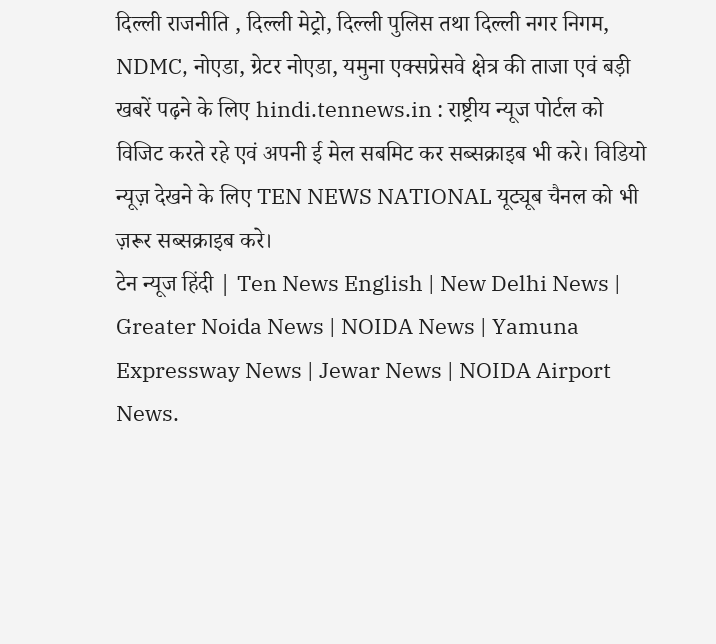दिल्ली राजनीति , दिल्ली मेट्रो, दिल्ली पुलिस तथा दिल्ली नगर निगम, NDMC, नोएडा, ग्रेटर नोएडा, यमुना एक्सप्रेसवे क्षेत्र की ताजा एवं बड़ी खबरें पढ़ने के लिए hindi.tennews.in : राष्ट्रीय न्यूज पोर्टल को विजिट करते रहे एवं अपनी ई मेल सबमिट कर सब्सक्राइब भी करे। विडियो न्यूज़ देखने के लिए TEN NEWS NATIONAL यूट्यूब चैनल को भी ज़रूर सब्सक्राइब करे।
टेन न्यूज हिंदी | Ten News English | New Delhi News | Greater Noida News | NOIDA News | Yamuna Expressway News | Jewar News | NOIDA Airport News.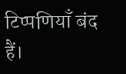टिप्पणियाँ बंद हैं।